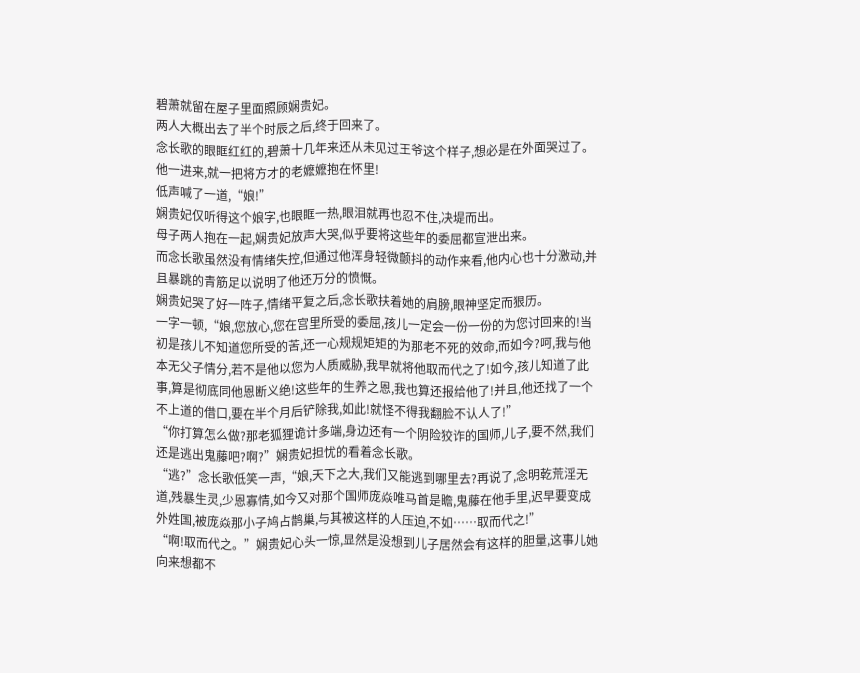碧萧就留在屋子里面照顾娴贵妃。
两人大概出去了半个时辰之后,终于回来了。
念长歌的眼眶红红的,碧萧十几年来还从未见过王爷这个样子,想必是在外面哭过了。
他一进来,就一把将方才的老嬷嬷抱在怀里!
低声喊了一道,“娘!”
娴贵妃仅听得这个娘字,也眼眶一热,眼泪就再也忍不住,决堤而出。
母子两人抱在一起,娴贵妃放声大哭,似乎要将这些年的委屈都宣泄出来。
而念长歌虽然没有情绪失控,但通过他浑身轻微颤抖的动作来看,他内心也十分激动,并且暴跳的青筋足以说明了他还万分的愤慨。
娴贵妃哭了好一阵子,情绪平复之后,念长歌扶着她的肩膀,眼神坚定而狠历。
一字一顿,“娘,您放心,您在宫里所受的委屈,孩儿一定会一份一份的为您讨回来的!当初是孩儿不知道您所受的苦,还一心规规矩矩的为那老不死的效命,而如今?呵,我与他本无父子情分,若不是他以您为人质威胁,我早就将他取而代之了!如今,孩儿知道了此事,算是彻底同他恩断义绝!这些年的生养之恩,我也算还报给他了!并且,他还找了一个不上道的借口,要在半个月后铲除我,如此!就怪不得我翻脸不认人了!”
“你打算怎么做?那老狐狸诡计多端,身边还有一个阴险狡诈的国师,儿子,要不然,我们还是逃出鬼藤吧?啊?”娴贵妃担忧的看着念长歌。
“逃?”念长歌低笑一声,“娘,天下之大,我们又能逃到哪里去?再说了,念明乾荒淫无道,残暴生灵,少恩寡情,如今又对那个国师庞焱唯马首是瞻,鬼藤在他手里,迟早要变成外姓国,被庞焱那小子鸠占鹊巢,与其被这样的人压迫,不如……取而代之!”
“啊!取而代之。”娴贵妃心头一惊,显然是没想到儿子居然会有这样的胆量,这事儿她向来想都不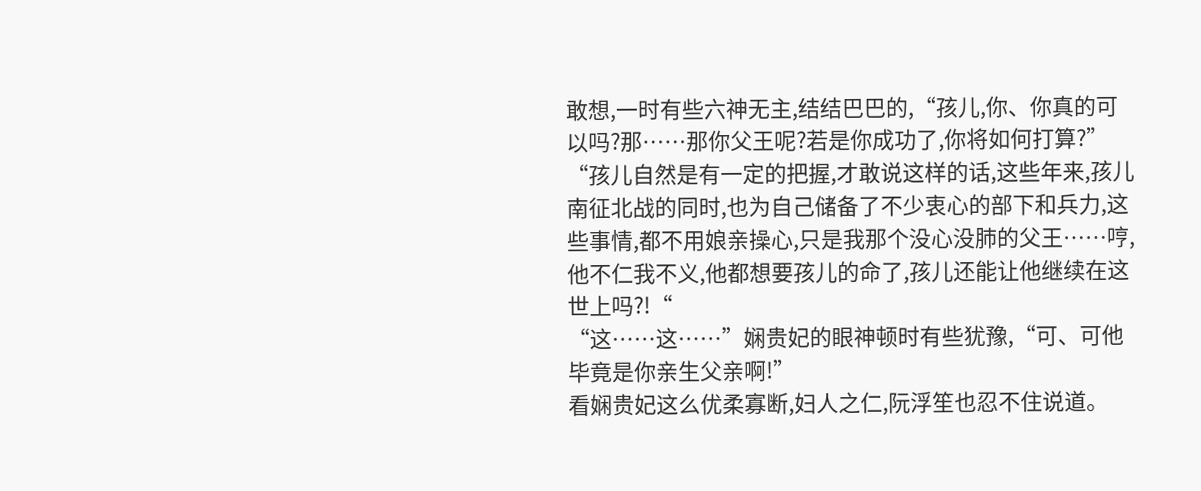敢想,一时有些六神无主,结结巴巴的,“孩儿,你、你真的可以吗?那……那你父王呢?若是你成功了,你将如何打算?”
“孩儿自然是有一定的把握,才敢说这样的话,这些年来,孩儿南征北战的同时,也为自己储备了不少衷心的部下和兵力,这些事情,都不用娘亲操心,只是我那个没心没肺的父王……哼,他不仁我不义,他都想要孩儿的命了,孩儿还能让他继续在这世上吗?!“
“这……这……”娴贵妃的眼神顿时有些犹豫,“可、可他毕竟是你亲生父亲啊!”
看娴贵妃这么优柔寡断,妇人之仁,阮浮笙也忍不住说道。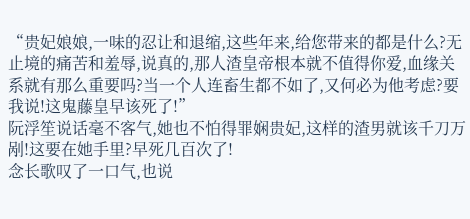“贵妃娘娘,一味的忍让和退缩,这些年来,给您带来的都是什么?无止境的痛苦和羞辱,说真的,那人渣皇帝根本就不值得你爱,血缘关系就有那么重要吗?当一个人连畜生都不如了,又何必为他考虑?要我说!这鬼藤皇早该死了!”
阮浮笙说话毫不客气,她也不怕得罪娴贵妃,这样的渣男就该千刀万剐!这要在她手里?早死几百次了!
念长歌叹了一口气,也说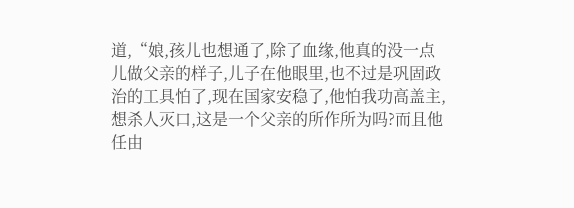道,“娘,孩儿也想通了,除了血缘,他真的没一点儿做父亲的样子,儿子在他眼里,也不过是巩固政治的工具怕了,现在国家安稳了,他怕我功高盖主,想杀人灭口,这是一个父亲的所作所为吗?而且他任由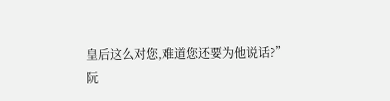皇后这么对您,难道您还要为他说话?”
阮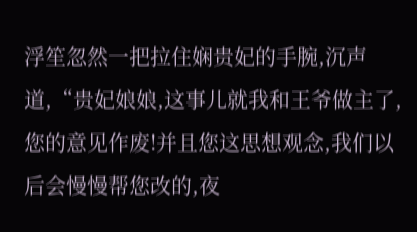浮笙忽然一把拉住娴贵妃的手腕,沉声道,“贵妃娘娘,这事儿就我和王爷做主了,您的意见作废!并且您这思想观念,我们以后会慢慢帮您改的,夜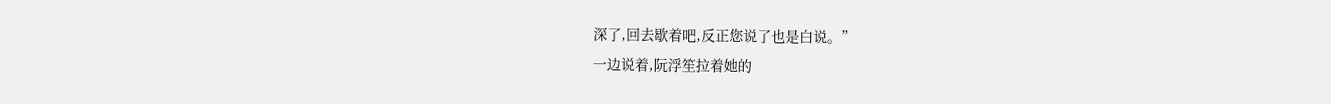深了,回去歇着吧,反正您说了也是白说。”
一边说着,阮浮笙拉着她的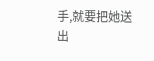手,就要把她送出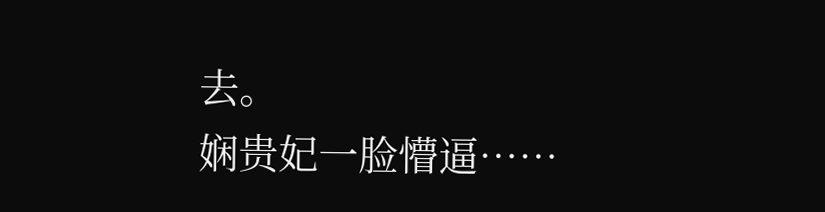去。
娴贵妃一脸懵逼……